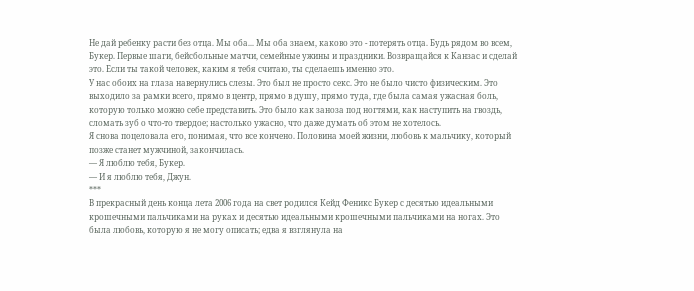Не дай ребенку расти без отца. Мы оба... Мы оба знаем, каково это - потерять отца. Будь рядом во всем, Букер. Первые шаги, бейсбольные матчи, семейные ужины и праздники. Возвращайся к Канзас и сделай это. Если ты такой человек, каким я тебя считаю, ты сделаешь именно это.
У нас обоих на глаза навернулись слезы. Это был не просто секс. Это не было чисто физическим. Это выходило за рамки всего, прямо в центр, прямо в душу, прямо туда, где была самая ужасная боль, которую только можно себе представить. Это было как заноза под ногтями, как наступить на гвоздь, сломать зуб о что-то твердое; настолько ужасно, что даже думать об этом не хотелось.
Я снова поцеловала его, понимая, что все кончено. Половина моей жизни, любовь к мальчику, который позже станет мужчиной, закончилась.
— Я люблю тебя, Букер.
— И я люблю тебя, Джун.
***
В прекрасный день конца лета 2006 года на свет родился Кейд Феникс Букер с десятью идеальными крошечными пальчиками на руках и десятью идеальными крошечными пальчиками на ногах. Это была любовь, которую я не могу описать; едва я взглянула на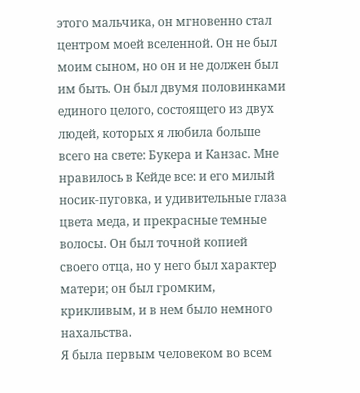этого мальчика, он мгновенно стал центром моей вселенной. Он не был моим сыном, но он и не должен был им быть. Он был двумя половинками единого целого, состоящего из двух людей, которых я любила больше всего на свете: Букера и Канзас. Мне нравилось в Кейде все: и его милый носик-пуговка, и удивительные глаза цвета меда, и прекрасные темные волосы. Он был точной копией своего отца, но у него был характер матери; он был громким, крикливым, и в нем было немного нахальства.
Я была первым человеком во всем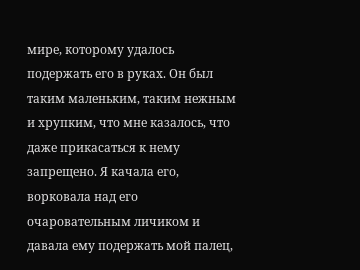мире, которому удалось подержать его в руках. Он был таким маленьким, таким нежным и хрупким, что мне казалось, что даже прикасаться к нему запрещено. Я качала его, ворковала над его очаровательным личиком и давала ему подержать мой палец,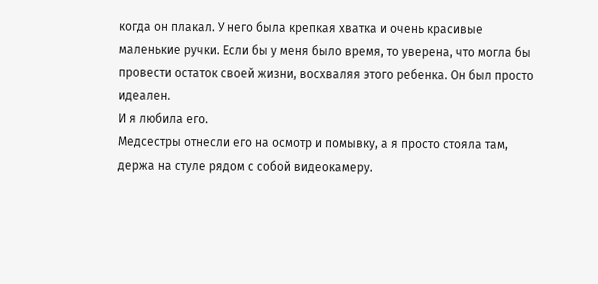когда он плакал. У него была крепкая хватка и очень красивые маленькие ручки. Если бы у меня было время, то уверена, что могла бы провести остаток своей жизни, восхваляя этого ребенка. Он был просто идеален.
И я любила его.
Медсестры отнесли его на осмотр и помывку, а я просто стояла там, держа на стуле рядом с собой видеокамеру.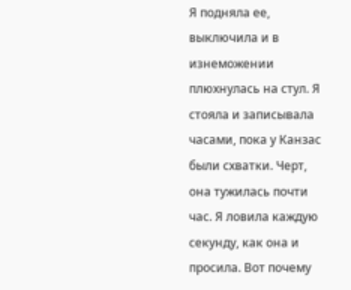Я подняла ее, выключила и в изнеможении плюхнулась на стул. Я стояла и записывала часами, пока у Канзас были схватки. Черт, она тужилась почти час. Я ловила каждую секунду, как она и просила. Вот почему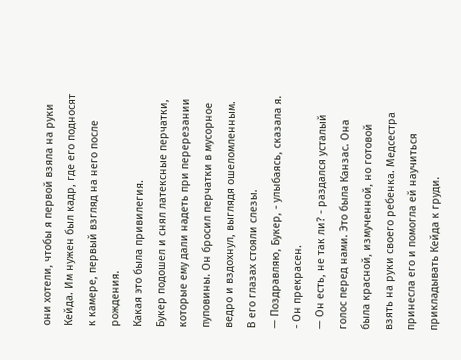они хотели, чтобы я первой взяла на руки Кейда. Им нужен был кадр, где его подносят к камере, первый взгляд на него после рождения.
Какая это была привилегия.
Букер подошел и снял латексные перчатки, которые ему дали надеть при перерезании пуповины. Он бросил перчатки в мусорное ведро и вздохнул, выглядя ошеломленным. В его глазах стояли слезы.
— Поздравляю, Букер, - улыбаясь, сказала я. - Он прекрасен.
— Он есть, не так ли? - раздался усталый голос перед нами. Это была Канзас. Она была красной, измученной, но готовой взять на руки своего ребенка. Медсестра принесла его и помогла ей научиться прикладывать Кейда к груди.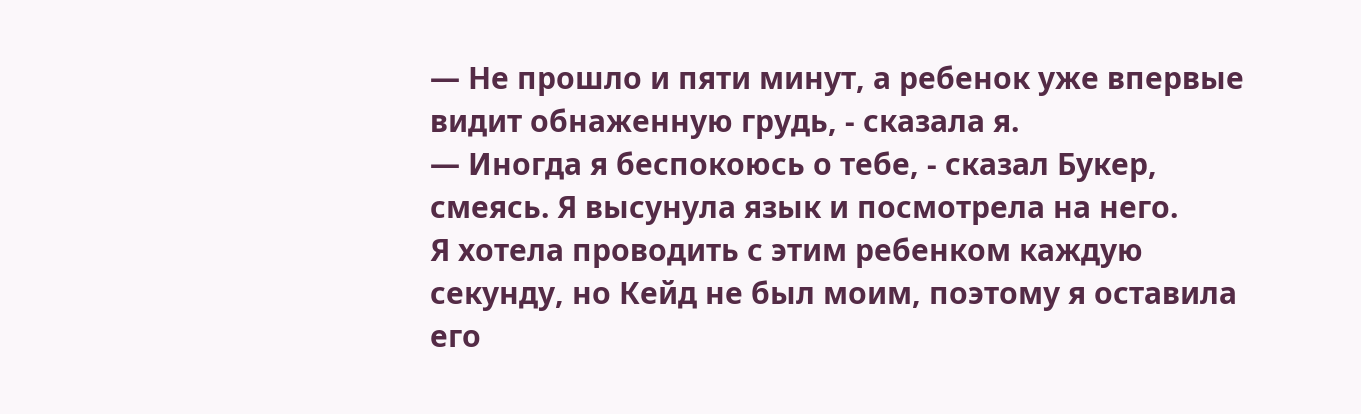— Не прошло и пяти минут, а ребенок уже впервые видит обнаженную грудь, - сказала я.
— Иногда я беспокоюсь о тебе, - сказал Букер, смеясь. Я высунула язык и посмотрела на него.
Я хотела проводить с этим ребенком каждую секунду, но Кейд не был моим, поэтому я оставила его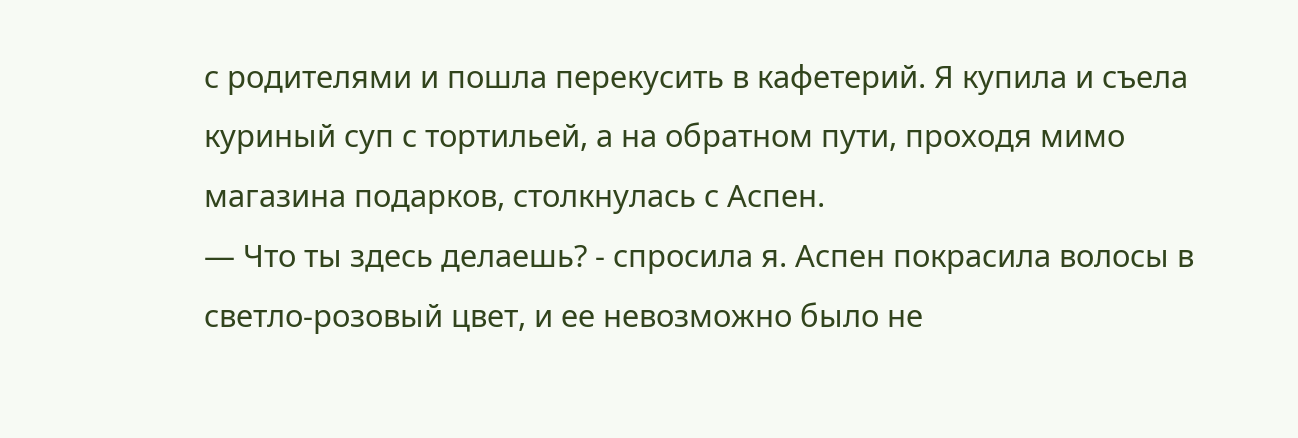с родителями и пошла перекусить в кафетерий. Я купила и съела куриный суп с тортильей, а на обратном пути, проходя мимо магазина подарков, столкнулась с Аспен.
— Что ты здесь делаешь? - спросила я. Аспен покрасила волосы в светло-розовый цвет, и ее невозможно было не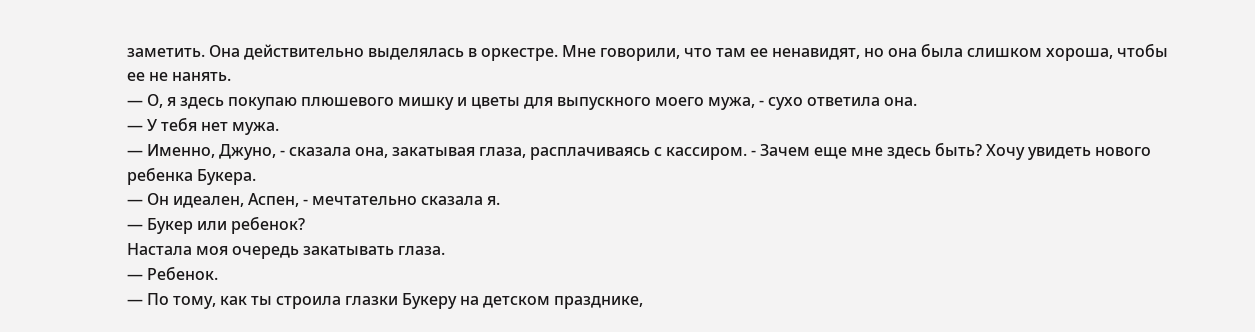заметить. Она действительно выделялась в оркестре. Мне говорили, что там ее ненавидят, но она была слишком хороша, чтобы ее не нанять.
— О, я здесь покупаю плюшевого мишку и цветы для выпускного моего мужа, - сухо ответила она.
— У тебя нет мужа.
— Именно, Джуно, - сказала она, закатывая глаза, расплачиваясь с кассиром. - Зачем еще мне здесь быть? Хочу увидеть нового ребенка Букера.
— Он идеален, Аспен, - мечтательно сказала я.
— Букер или ребенок?
Настала моя очередь закатывать глаза.
— Ребенок.
— По тому, как ты строила глазки Букеру на детском празднике,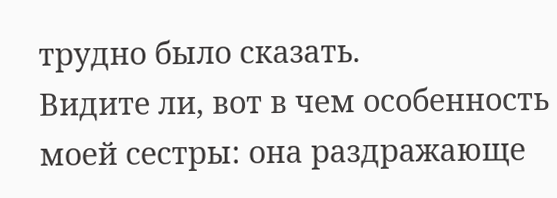трудно было сказать.
Видите ли, вот в чем особенность моей сестры: она раздражающе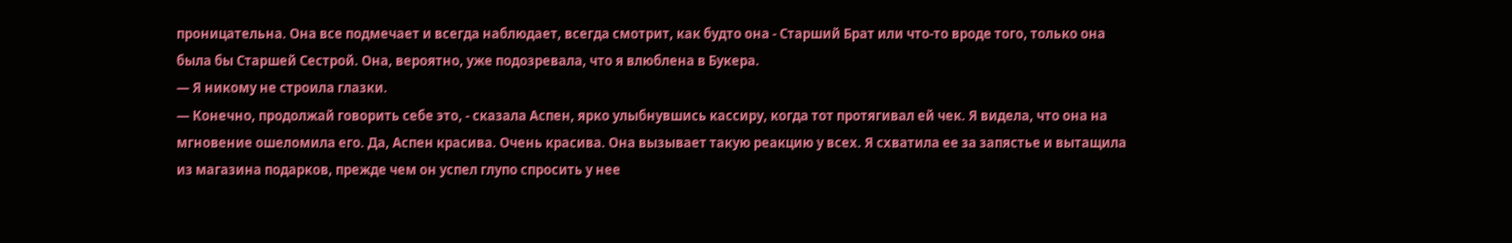проницательна. Она все подмечает и всегда наблюдает, всегда смотрит, как будто она - Старший Брат или что-то вроде того, только она была бы Старшей Сестрой. Она, вероятно, уже подозревала, что я влюблена в Букера.
— Я никому не строила глазки.
— Конечно, продолжай говорить себе это, - сказала Аспен, ярко улыбнувшись кассиру, когда тот протягивал ей чек. Я видела, что она на мгновение ошеломила его. Да, Аспен красива. Очень красива. Она вызывает такую реакцию у всех. Я схватила ее за запястье и вытащила из магазина подарков, прежде чем он успел глупо спросить у нее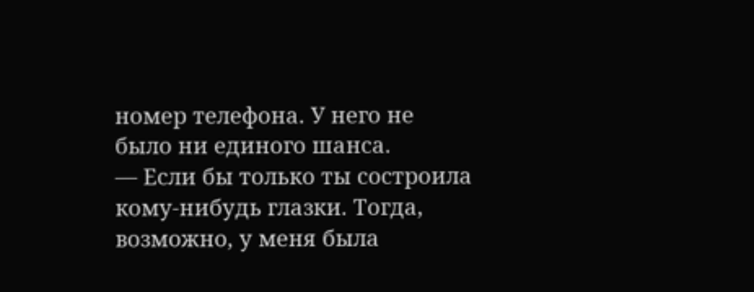номер телефона. У него не было ни единого шанса.
— Если бы только ты состроила кому-нибудь глазки. Тогда, возможно, у меня была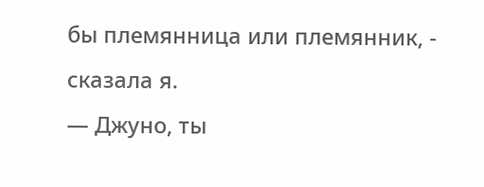бы племянница или племянник, - сказала я.
— Джуно, ты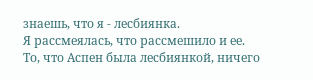знаешь, что я - лесбиянка.
Я рассмеялась, что рассмешило и ее. То, что Аспен была лесбиянкой, ничего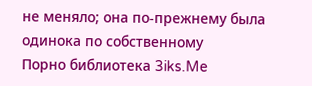не меняло; она по-прежнему была одинока по собственному
Порно библиотека 3iks.Me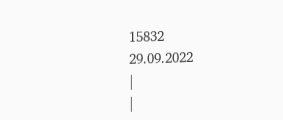15832
29.09.2022
|
|